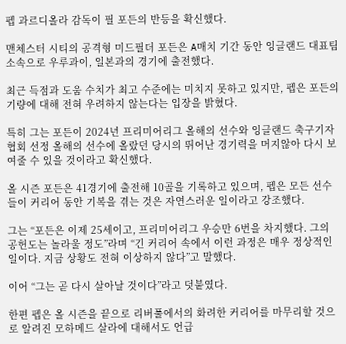펩 과르디올라 감독이 필 포든의 반등을 확신했다.

맨체스터 시티의 공격형 미드필더 포든은 A매치 기간 동안 잉글랜드 대표팀 소속으로 우루과이, 일본과의 경기에 출전했다.

최근 득점과 도움 수치가 최고 수준에는 미치지 못하고 있지만, 펩은 포든의 기량에 대해 전혀 우려하지 않는다는 입장을 밝혔다.

특히 그는 포든이 2024년 프리미어리그 올해의 선수와 잉글랜드 축구기자협회 선정 올해의 선수에 올랐던 당시의 뛰어난 경기력을 머지않아 다시 보여줄 수 있을 것이라고 확신했다.

올 시즌 포든은 41경기에 출전해 10골을 기록하고 있으며, 펩은 모든 선수들이 커리어 동안 기복을 겪는 것은 자연스러운 일이라고 강조했다.

그는 “포든은 이제 25세이고, 프리미어리그 우승만 6번을 차지했다. 그의 공헌도는 놀라울 정도”라며 “긴 커리어 속에서 이런 과정은 매우 정상적인 일이다. 지금 상황도 전혀 이상하지 않다”고 말했다.

이어 “그는 곧 다시 살아날 것이다”라고 덧붙였다.

한편 펩은 올 시즌을 끝으로 리버풀에서의 화려한 커리어를 마무리할 것으로 알려진 모하메드 살라에 대해서도 언급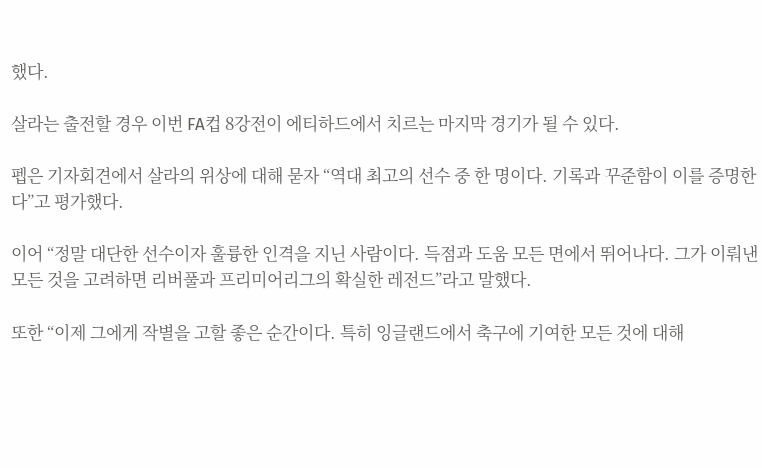했다.

살라는 출전할 경우 이번 FA컵 8강전이 에티하드에서 치르는 마지막 경기가 될 수 있다.

펩은 기자회견에서 살라의 위상에 대해 묻자 “역대 최고의 선수 중 한 명이다. 기록과 꾸준함이 이를 증명한다”고 평가했다.

이어 “정말 대단한 선수이자 훌륭한 인격을 지닌 사람이다. 득점과 도움 모든 면에서 뛰어나다. 그가 이뤄낸 모든 것을 고려하면 리버풀과 프리미어리그의 확실한 레전드”라고 말했다.

또한 “이제 그에게 작별을 고할 좋은 순간이다. 특히 잉글랜드에서 축구에 기여한 모든 것에 대해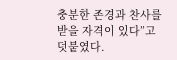충분한 존경과 찬사를 받을 자격이 있다”고 덧붙였다.